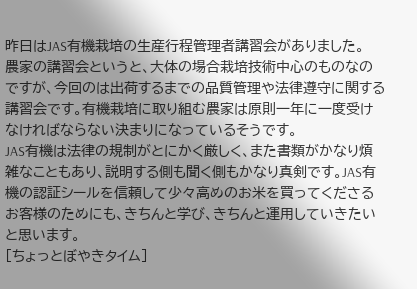昨日はJAS有機栽培の生産行程管理者講習会がありました。
農家の講習会というと、大体の場合栽培技術中心のものなのですが、今回のは出荷するまでの品質管理や法律遵守に関する講習会です。有機栽培に取り組む農家は原則一年に一度受けなければならない決まりになっているそうです。
JAS有機は法律の規制がとにかく厳しく、また書類がかなり煩雑なこともあり、説明する側も聞く側もかなり真剣です。JAS有機の認証シールを信頼して少々高めのお米を買ってくださるお客様のためにも、きちんと学び、きちんと運用していきたいと思います。
[ちょっとぼやきタイム]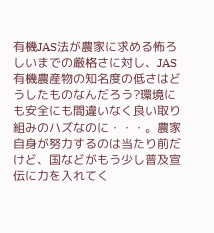有機JAS法が農家に求める怖ろしいまでの厳格さに対し、JAS有機農産物の知名度の低さはどうしたものなんだろう?環境にも安全にも間違いなく良い取り組みのハズなのに・・・。農家自身が努力するのは当たり前だけど、国などがもう少し普及宣伝に力を入れてく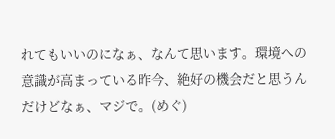れてもいいのになぁ、なんて思います。環境への意識が高まっている昨今、絶好の機会だと思うんだけどなぁ、マジで。(めぐ)